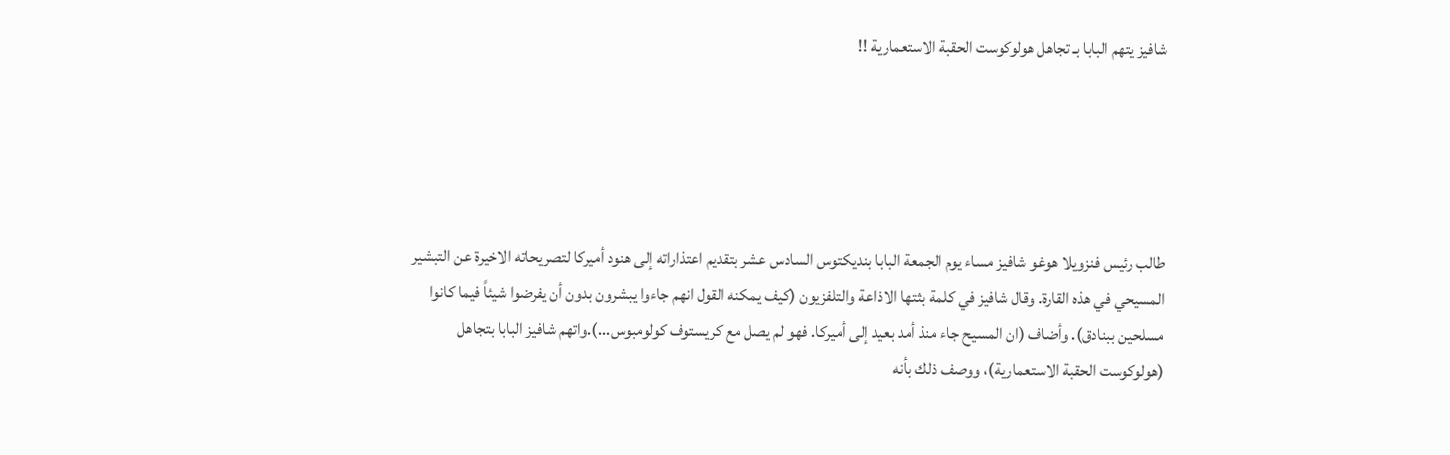شافيز يتهم البابا بـ تجاهل هولوكوست الحقبة الاستعمارية !!





طالب رئيس فنزويلا هوغو شافيز مساء يوم الجمعة البابا بنديكتوس السادس عشر بتقديم اعتذاراته إلى هنود أميركا لتصريحاته الاخيرة عن التبشير المسيحي في هذه القارة. وقال شافيز في كلمة بثتها الاذاعة والتلفزيون (كيف يمكنه القول انهم جاءوا يبشرون بدون أن يفرضوا شيئاً فيما كانوا مسلحين ببنادق). وأضاف (ان المسيح جاء منذ أمد بعيد إلى أميركا. فهو لم يصل مع كريستوف كولومبوس...).واتهم شافيز البابا بتجاهل (هولوكوست الحقبة الاستعمارية)، ووصف ذلك بأنه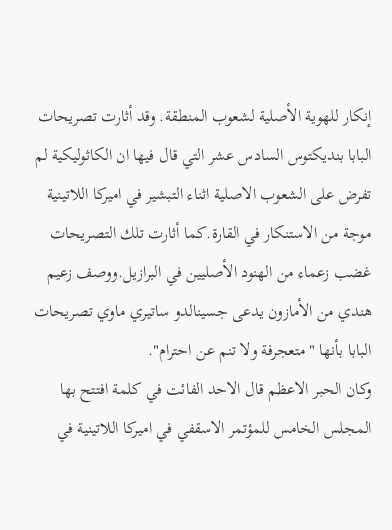إنكار للهوية الأصلية لشعوب المنطقة. وقد أثارت تصريحات البابا بنديكتوس السادس عشر التي قال فيها ان الكاثوليكية لم تفرض على الشعوب الاصلية اثناء التبشير في اميركا اللاتينية موجة من الاستنكار في القارة.كما أثارت تلك التصريحات غضب زعماء من الهنود الأصليين في البرازيل.ووصف زعيم هندي من الأمازون يدعى جسينالدو ساتيري ماوي تصريحات البابا بأنها "متعجرفة ولا تنم عن احترام".
وكان الحبر الاعظم قال الاحد الفائت في كلمة افتتح بها المجلس الخامس للمؤتمر الاسقفي في اميركا اللاتينية في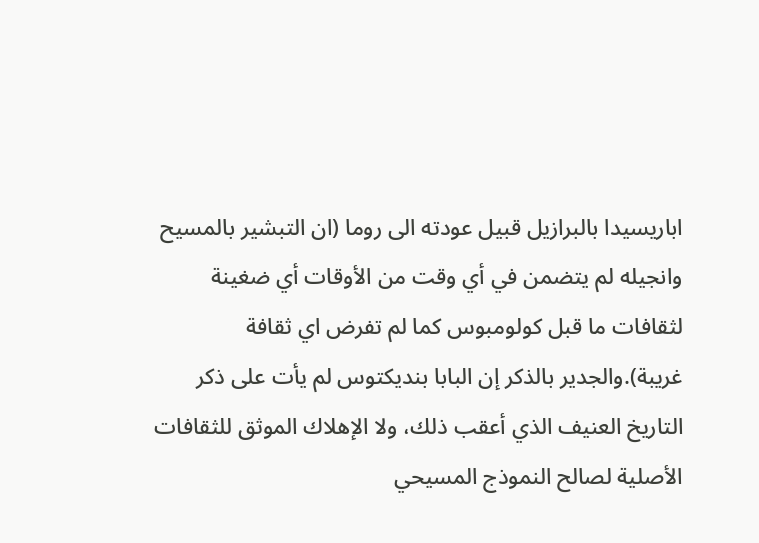اباريسيدا بالبرازيل قبيل عودته الى روما (ان التبشير بالمسيح وانجيله لم يتضمن في أي وقت من الأوقات أي ضغينة لثقافات ما قبل كولومبوس كما لم تفرض اي ثقافة غريبة).والجدير بالذكر إن البابا بنديكتوس لم يأت على ذكر التاريخ العنيف الذي أعقب ذلك، ولا الإهلاك الموثق للثقافات الأصلية لصالح النموذج المسيحي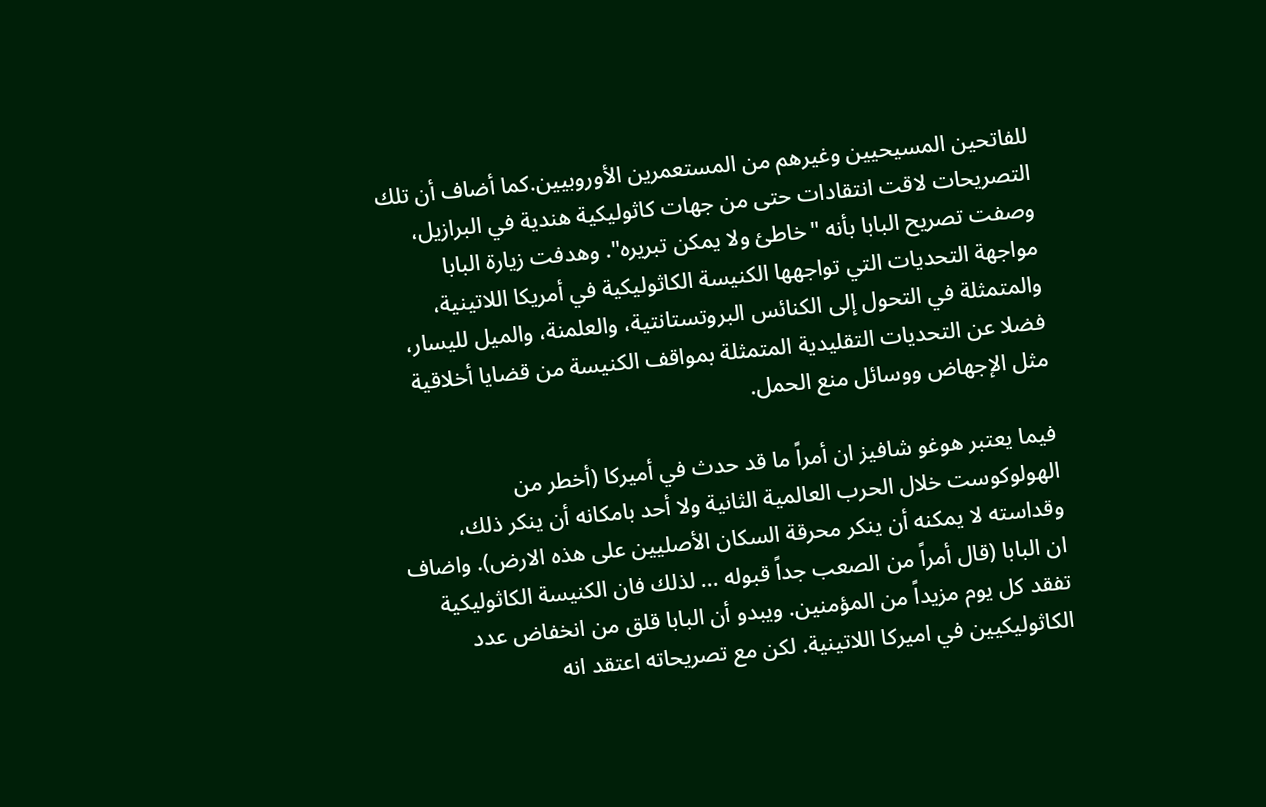للفاتحين المسيحيين وغيرهم من المستعمرين الأوروبيين.كما أضاف أن تلك التصريحات لاقت انتقادات حتى من جهات كاثوليكية هندية في البرازيل، وصفت تصريح البابا بأنه "خاطئ ولا يمكن تبريره". وهدفت زيارة البابا مواجهة التحديات التي تواجهها الكنيسة الكاثوليكية في أمريكا اللاتينية، والمتمثلة في التحول إلى الكنائس البروتستانتية، والعلمنة، والميل لليسار، فضلا عن التحديات التقليدية المتمثلة بمواقف الكنيسة من قضايا أخلاقية مثل الإجهاض ووسائل منع الحمل.

فيما يعتبر هوغو شافيز ان أمراً ما قد حدث في أميركا (أخطر من الهولوكوست خلال الحرب العالمية الثانية ولا أحد بامكانه أن ينكر ذلك، وقداسته لا يمكنه أن ينكر محرقة السكان الأصليين على هذه الارض). واضاف ان البابا (قال أمراً من الصعب جداً قبوله ... لذلك فان الكنيسة الكاثوليكية تفقد كل يوم مزيداً من المؤمنين. ويبدو أن البابا قلق من انخفاض عدد الكاثوليكيين في اميركا اللاتينية. لكن مع تصريحاته اعتقد انه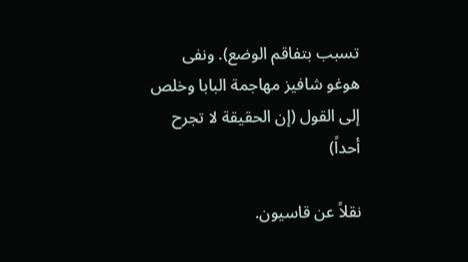تسبب بتفاقم الوضع). ونفى هوغو شافيز مهاجمة البابا وخلص إلى القول (إن الحقيقة لا تجرح أحداً)

نقلاً عن قاسيون.